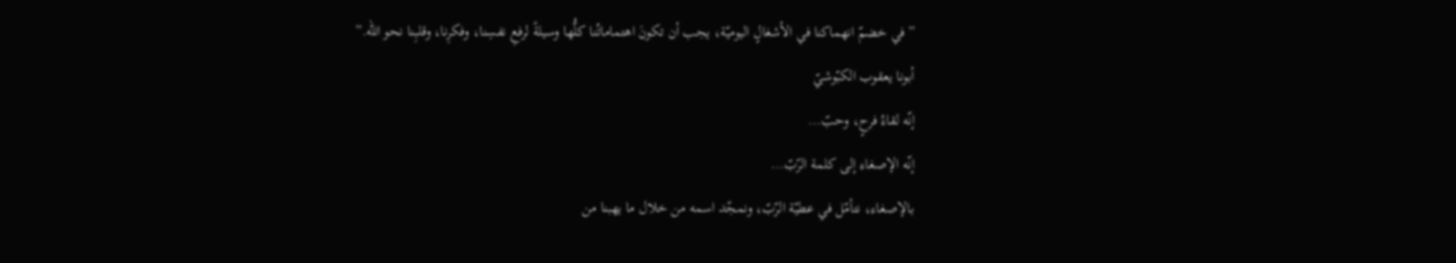” في خضمّ انهماكنا في الأشغالٍ اليوميّة، يجب أن تكونَ اهتماماتُنا كلُّها وسيلةً لرفعِ نفسِنا، وفكرِنا، وقلبِنا نحو الله.”
أبونا يعقوب الكبّوشيّ
إنّه لقاءُ فرحٍ، وحبّ…
إنّه الإصغاء إلى كلمة الرّبّ…
بالإصغاء، نتأمّل في عطيّة الرّبّ، ونمجّد اسمه من خلال ما يهبنا من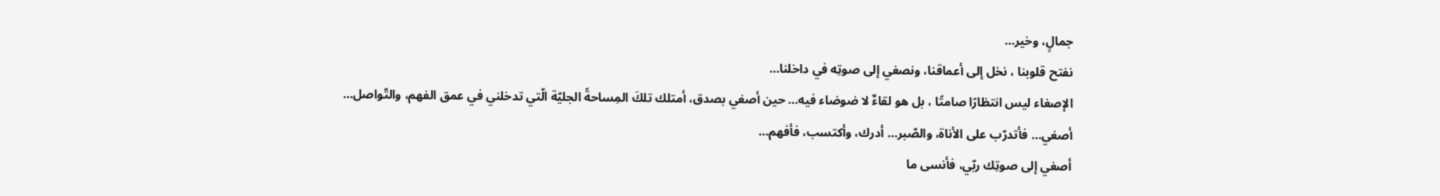جمالٍ، وخير…
نفتح قلوبنا ، نخل إلى أعماقنا، ونصغي إلى صوتِه في داخلنا…
الإصغاء ليس انتظارًا صامتًا ، بل هو لقاءٌ لا ضوضاء فيه… حين أصغي بصدق، أمتلك تلكَ المِساحةً الجليّة الّتي تدخلني في عمق الفهم، والتّواصل…
أصغي… فأتدرّب على الأناة، والصّبر… أدرك، وأكتسب، فأفهم…
أصغي إلى صوتِك ربّي، فأنسى ما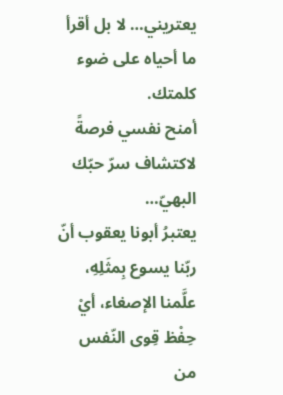يعتريني… لا بل أقرأ ما أحياه على ضوء كلمتك.
أمنح نفسي فرصةً لاكتشاف سرّ حبّك البهيّ…
يعتبرُ أبونا يعقوب أنّ ربّنا يسوع بِمثَلِهِ، علَّمنا الإصغاء، أيْ حِفْظ قِوى النّفس من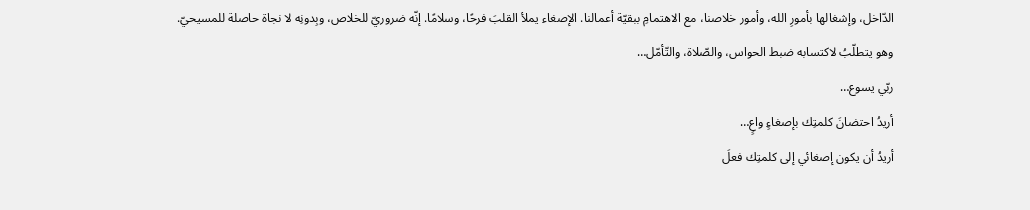الدّاخل، وإشغالها بأمورِ الله، وأمور خلاصنا، مع الاهتمامِ ببقيّة أعمالنا. الإصغاء يملأ القلبَ فرحًا، وسلامًا. إنّه ضروريّ للخلاص، وبِدونِه لا نجاة حاصلة للمسيحيّ.
وهو يتطلّبُ لاكتسابه ضبط الحواس، والصّلاة، والتّأمّل…
ربّي يسوع…
أريدُ احتضانَ كلمتِك بإصغاءٍ واعٍ…
أريدُ أن يكون إصغائي إلى كلمتِك فعلَ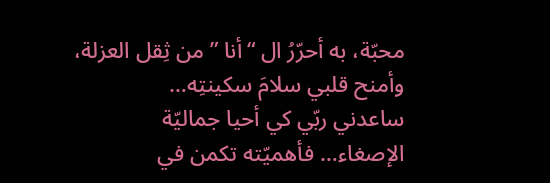محبّة، به أحرّرُ ال “أنا ” من ثِقل العزلة، وأمنح قلبي سلامَ سكينتِه…
ساعدني ربّي كي أحيا جماليّة الإصغاء… فأهميّته تكمن في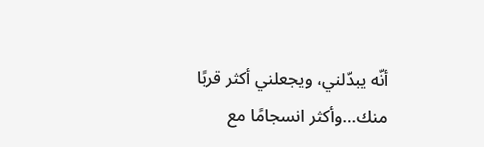أنّه يبدّلني، ويجعلني أكثر قربًا منك…وأكثر انسجامًا مع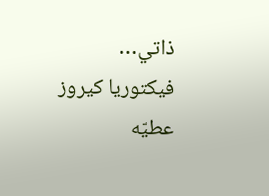ذاتي…
فيكتوريا كيروز عطيّه